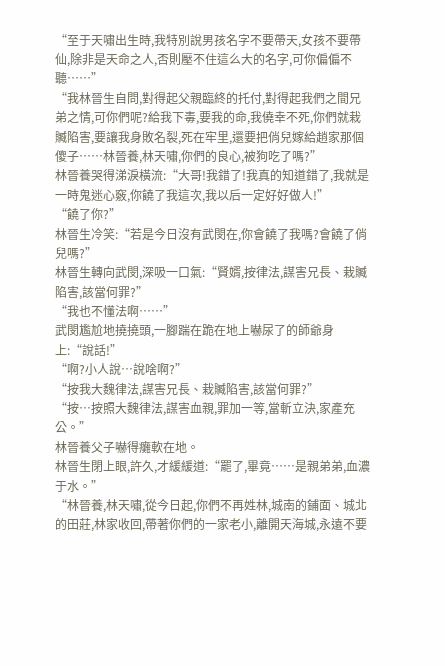“至于天嘯出生時,我特別說男孩名字不要帶天,女孩不要帶仙,除非是天命之人,否則壓不住這么大的名字,可你偏偏不聽……”
“我林晉生自問,對得起父親臨終的托付,對得起我們之間兄弟之情,可你們呢?給我下毒,要我的命,我僥幸不死,你們就栽贓陷害,要讓我身敗名裂,死在牢里,還要把俏兒嫁給趙家那個傻子……林晉養,林天嘯,你們的良心,被狗吃了嗎?”
林晉養哭得涕淚橫流:“大哥!我錯了!我真的知道錯了,我就是一時鬼迷心竅,你饒了我這次,我以后一定好好做人!”
“饒了你?”
林晉生冷笑:“若是今日沒有武閔在,你會饒了我嗎?會饒了俏兒嗎?”
林晉生轉向武閔,深吸一口氣:“賢婿,按律法,謀害兄長、栽贓陷害,該當何罪?”
“我也不懂法啊……”
武閔尷尬地撓撓頭,一腳踹在跪在地上嚇尿了的師爺身上:“說話!”
“啊?小人說…說啥啊?”
“按我大魏律法,謀害兄長、栽贓陷害,該當何罪?”
“按…按照大魏律法,謀害血親,罪加一等,當斬立決,家產充公。”
林晉養父子嚇得癱軟在地。
林晉生閉上眼,許久,才緩緩道:“罷了,畢竟……是親弟弟,血濃于水。”
“林晉養,林天嘯,從今日起,你們不再姓林,城南的鋪面、城北的田莊,林家收回,帶著你們的一家老小,離開天海城,永遠不要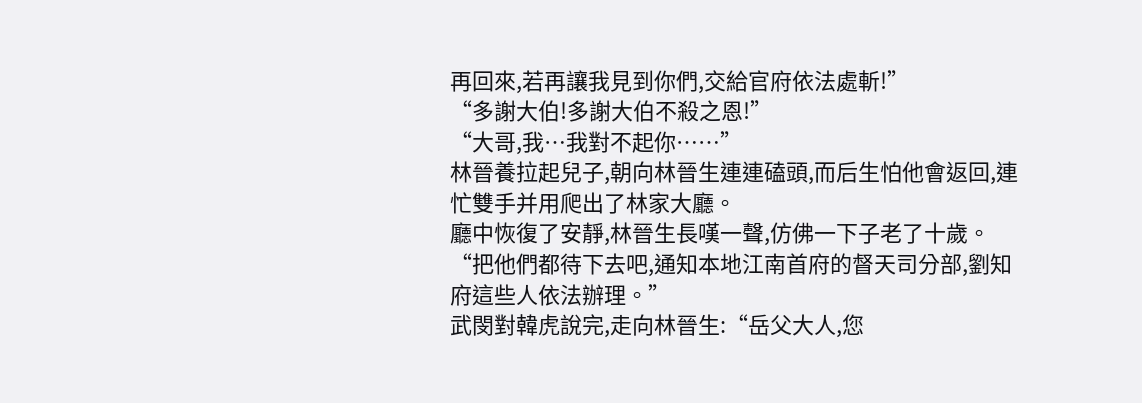再回來,若再讓我見到你們,交給官府依法處斬!”
“多謝大伯!多謝大伯不殺之恩!”
“大哥,我…我對不起你……”
林晉養拉起兒子,朝向林晉生連連磕頭,而后生怕他會返回,連忙雙手并用爬出了林家大廳。
廳中恢復了安靜,林晉生長嘆一聲,仿佛一下子老了十歲。
“把他們都待下去吧,通知本地江南首府的督天司分部,劉知府這些人依法辦理。”
武閔對韓虎說完,走向林晉生:“岳父大人,您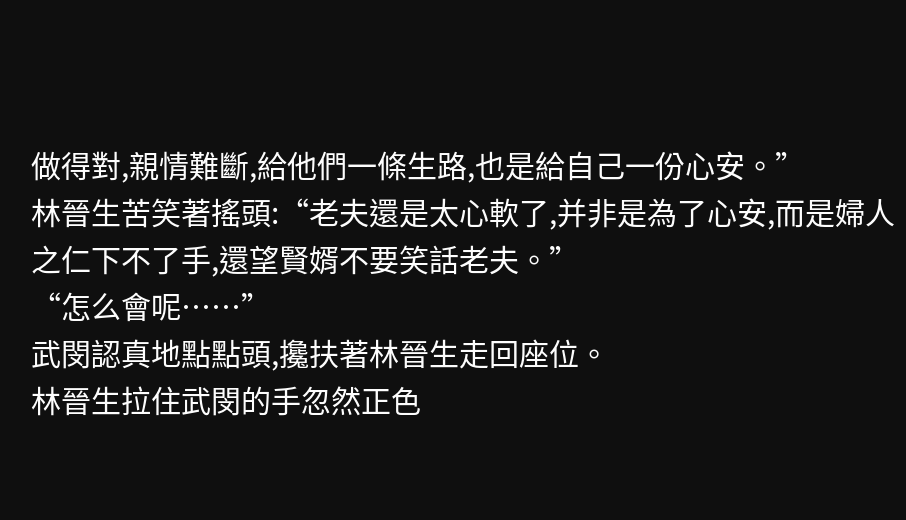做得對,親情難斷,給他們一條生路,也是給自己一份心安。”
林晉生苦笑著搖頭:“老夫還是太心軟了,并非是為了心安,而是婦人之仁下不了手,還望賢婿不要笑話老夫。”
“怎么會呢……”
武閔認真地點點頭,攙扶著林晉生走回座位。
林晉生拉住武閔的手忽然正色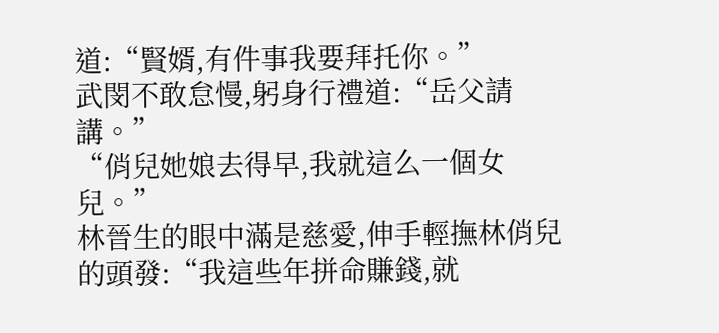道:“賢婿,有件事我要拜托你。”
武閔不敢怠慢,躬身行禮道:“岳父請講。”
“俏兒她娘去得早,我就這么一個女兒。”
林晉生的眼中滿是慈愛,伸手輕撫林俏兒的頭發:“我這些年拼命賺錢,就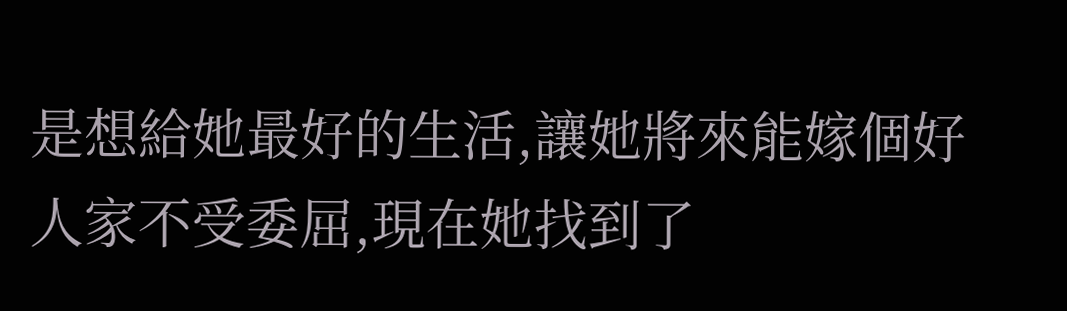是想給她最好的生活,讓她將來能嫁個好人家不受委屈,現在她找到了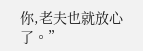你,老夫也就放心了。”